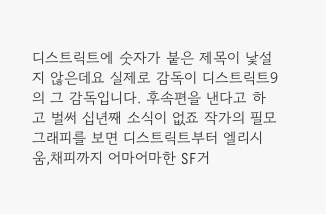디스트릭트에 숫자가 붙은 제목이 낯설지 않은데요 실제로 감독이 디스트릭트9의 그 감독입니다. 후속편을 낸다고 하고 벌써 십년째 소식이 없죠 작가의 필모그래피를 보면 디스트릭트부터 엘리시움,채피까지 어마어마한 SF거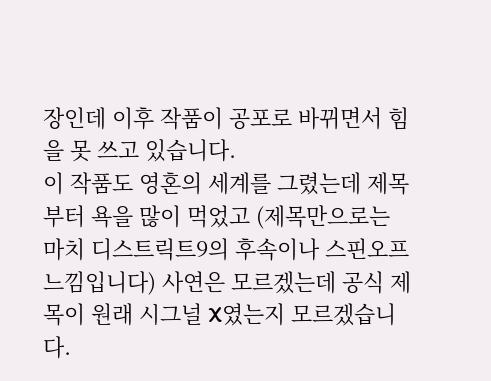장인데 이후 작품이 공포로 바뀌면서 힘을 못 쓰고 있습니다.
이 작품도 영혼의 세계를 그렸는데 제목부터 욕을 많이 먹었고 (제목만으로는 마치 디스트릭트9의 후속이나 스핀오프 느낌입니다) 사연은 모르겠는데 공식 제목이 원래 시그널 X였는지 모르겠습니다.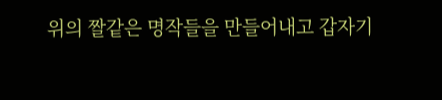위의 짤같은 명작들을 만들어내고 갑자기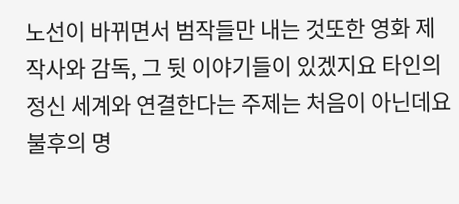노선이 바뀌면서 범작들만 내는 것또한 영화 제작사와 감독, 그 뒷 이야기들이 있겠지요 타인의 정신 세계와 연결한다는 주제는 처음이 아닌데요 불후의 명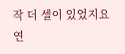작 더 셀이 있었지요 연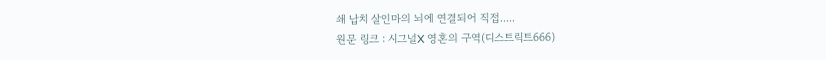쇄 납치 살인마의 뇌에 연결되어 직접.....
원문 링크 : 시그널X 영혼의 구역(디스트릭트666)